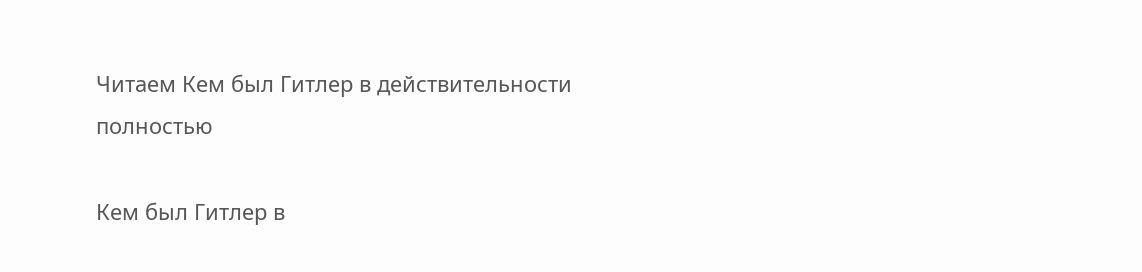Читаем Кем был Гитлер в действительности полностью

Кем был Гитлер в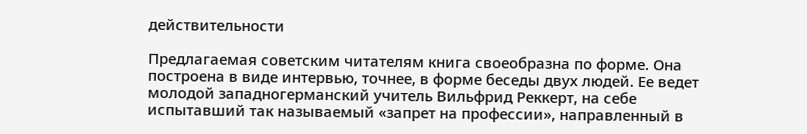действительности

Предлагаемая советским читателям книга своеобразна по форме. Она построена в виде интервью, точнее, в форме беседы двух людей. Ее ведет молодой западногерманский учитель Вильфрид Реккерт, на себе испытавший так называемый «запрет на профессии», направленный в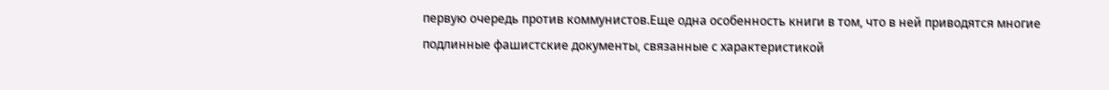первую очередь против коммунистов.Еще одна особенность книги в том, что в ней приводятся многие подлинные фашистские документы, связанные с характеристикой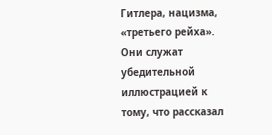Гитлера, нацизма, «третьего рейха». Они служат убедительной иллюстрацией к тому, что рассказал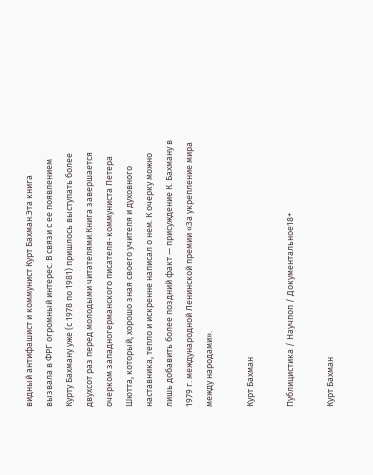видный антифашист и коммунист Курт Бахман.Эта книга вызвала в ФРГ огромный интерес. В связи с ее появлением Курту Бахману уже (с 1978 по 1981) пришлось выступать более двухсот раз перед молодыми читателями.Книга завершается очерком западногерманского писателя-коммуниста Петера Шютта, который, хорошо зная своего учителя и духовного наставника, тепло и искренне написал о нем. К очерку можно лишь добавить более поздний факт — присуждение К. Бахману в 1979 г. международной Ленинской премии «За укрепление мира между народами».

Курт Бахман

Публицистика / Научпоп / Документальное18+

Курт Бахман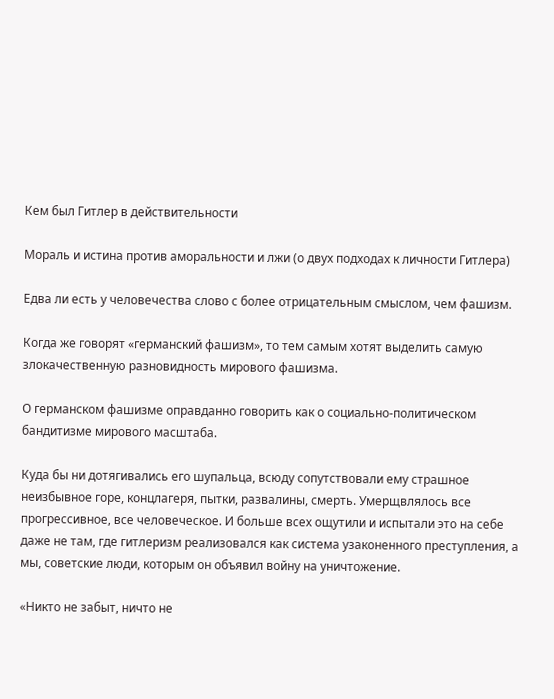Кем был Гитлер в действительности

Мораль и истина против аморальности и лжи (о двух подходах к личности Гитлера)

Едва ли есть у человечества слово с более отрицательным смыслом, чем фашизм.

Когда же говорят «германский фашизм», то тем самым хотят выделить самую злокачественную разновидность мирового фашизма.

О германском фашизме оправданно говорить как о социально-политическом бандитизме мирового масштаба.

Куда бы ни дотягивались его шупальца, всюду сопутствовали ему страшное неизбывное горе, концлагеря, пытки, развалины, смерть. Умерщвлялось все прогрессивное, все человеческое. И больше всех ощутили и испытали это на себе даже не там, где гитлеризм реализовался как система узаконенного преступления, а мы, советские люди, которым он объявил войну на уничтожение.

«Никто не забыт, ничто не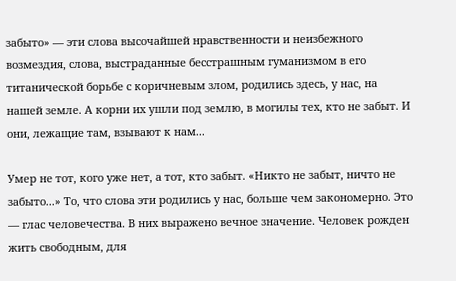забыто» — эти слова высочайшей нравственности и неизбежного возмездия, слова, выстраданные бесстрашным гуманизмом в его титанической борьбе с коричневым злом, родились здесь, у нас, на нашей земле. А корни их ушли под землю, в могилы тех, кто не забыт. И они, лежащие там, взывают к нам...

Умер не тот, кого уже нет, а тот, кто забыт. «Никто не забыт, ничто не забыто...» То, что слова эти родились у нас, больше чем закономерно. Это — глас человечества. В них выражено вечное значение. Человек рожден жить свободным, для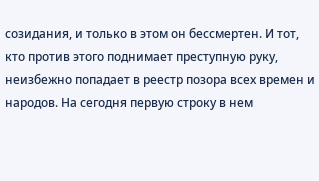созидания, и только в этом он бессмертен. И тот, кто против этого поднимает преступную руку, неизбежно попадает в реестр позора всех времен и народов. На сегодня первую строку в нем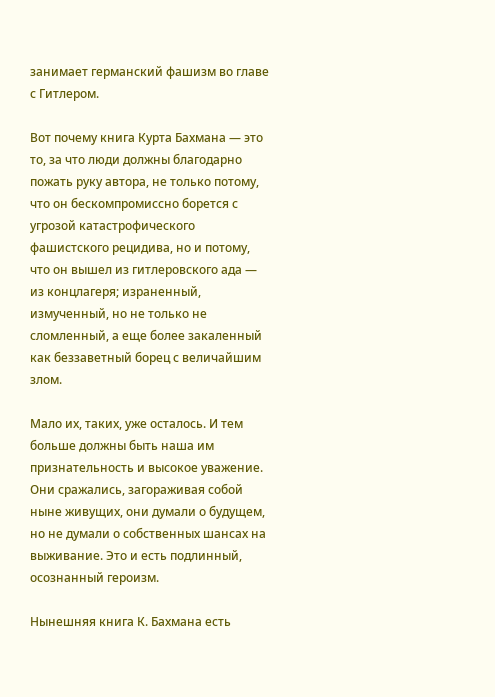занимает германский фашизм во главе с Гитлером.

Вот почему книга Курта Бахмана — это то, за что люди должны благодарно пожать руку автора, не только потому, что он бескомпромиссно борется с угрозой катастрофического фашистского рецидива, но и потому, что он вышел из гитлеровского ада — из концлагеря; израненный, измученный, но не только не сломленный, а еще более закаленный как беззаветный борец с величайшим злом.

Мало их, таких, уже осталось. И тем больше должны быть наша им признательность и высокое уважение. Они сражались, загораживая собой ныне живущих, они думали о будущем, но не думали о собственных шансах на выживание. Это и есть подлинный, осознанный героизм.

Нынешняя книга К. Бахмана есть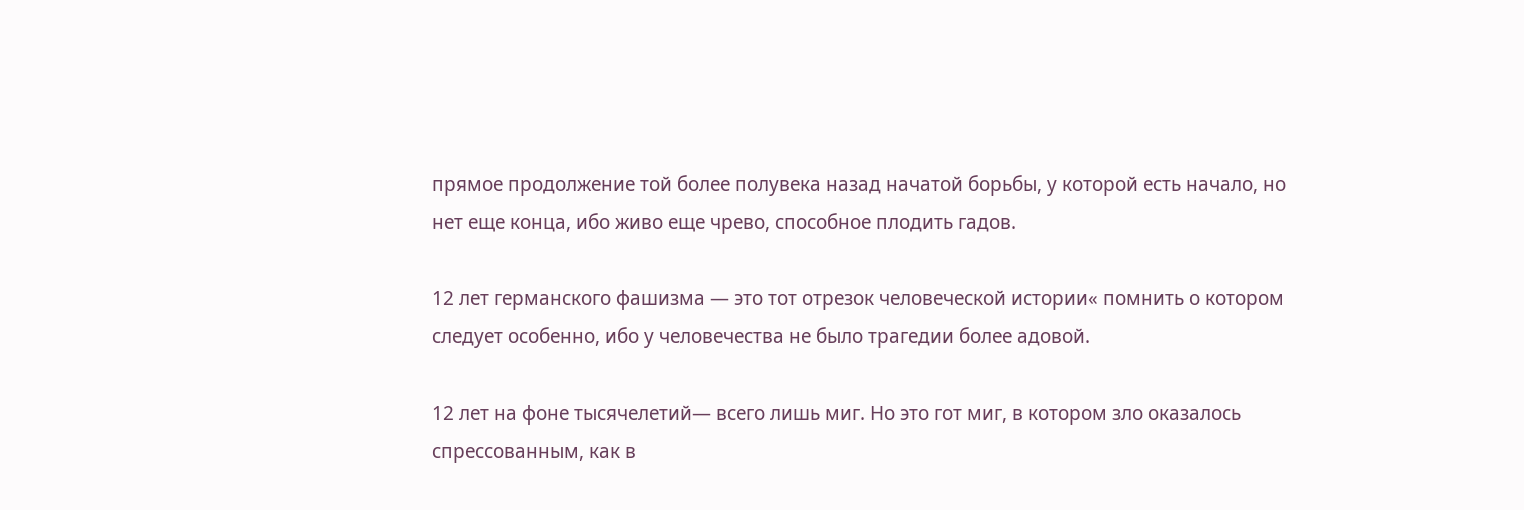прямое продолжение той более полувека назад начатой борьбы, у которой есть начало, но нет еще конца, ибо живо еще чрево, способное плодить гадов.

12 лет германского фашизма — это тот отрезок человеческой истории« помнить о котором следует особенно, ибо у человечества не было трагедии более адовой.

12 лет на фоне тысячелетий— всего лишь миг. Но это гот миг, в котором зло оказалось спрессованным, как в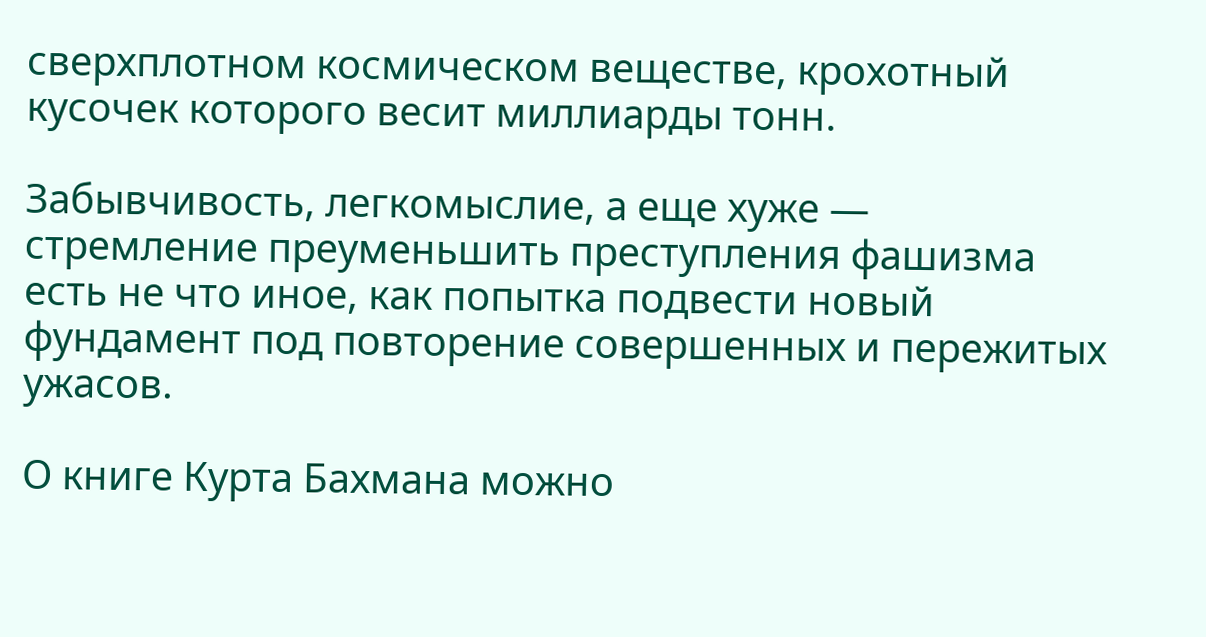сверхплотном космическом веществе, крохотный кусочек которого весит миллиарды тонн.

Забывчивость, легкомыслие, а еще хуже — стремление преуменьшить преступления фашизма есть не что иное, как попытка подвести новый фундамент под повторение совершенных и пережитых ужасов.

О книге Курта Бахмана можно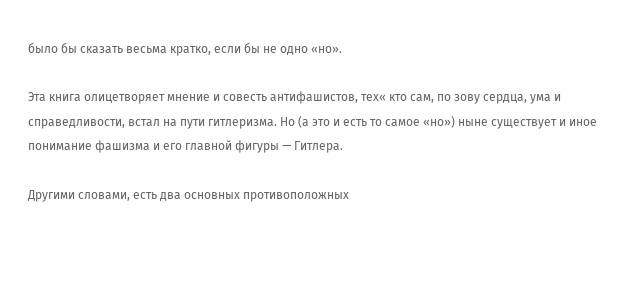было бы сказать весьма кратко, если бы не одно «но».

Эта книга олицетворяет мнение и совесть антифашистов, тех« кто сам, по зову сердца, ума и справедливости, встал на пути гитлеризма. Но (а это и есть то самое «но») ныне существует и иное понимание фашизма и его главной фигуры — Гитлера.

Другими словами, есть два основных противоположных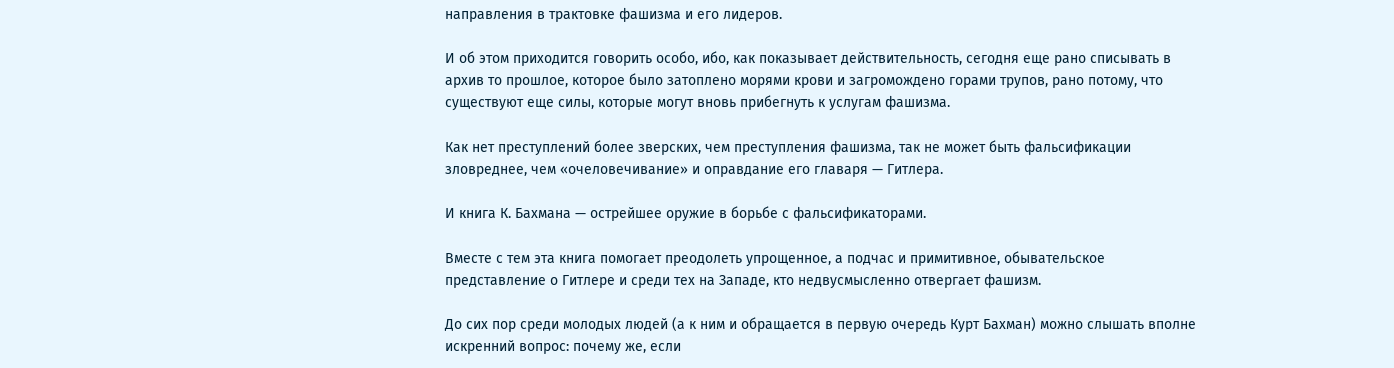направления в трактовке фашизма и его лидеров.

И об этом приходится говорить особо, ибо, как показывает действительность, сегодня еще рано списывать в архив то прошлое, которое было затоплено морями крови и загромождено горами трупов, рано потому, что существуют еще силы, которые могут вновь прибегнуть к услугам фашизма.

Как нет преступлений более зверских, чем преступления фашизма, так не может быть фальсификации зловреднее, чем «очеловечивание» и оправдание его главаря — Гитлера.

И книга К. Бахмана — острейшее оружие в борьбе с фальсификаторами.

Вместе с тем эта книга помогает преодолеть упрощенное, а подчас и примитивное, обывательское представление о Гитлере и среди тех на Западе, кто недвусмысленно отвергает фашизм.

До сих пор среди молодых людей (а к ним и обращается в первую очередь Курт Бахман) можно слышать вполне искренний вопрос: почему же, если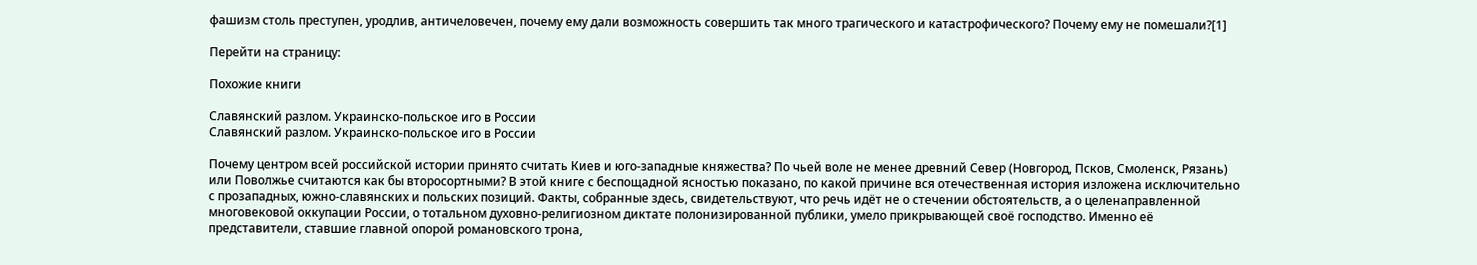фашизм столь преступен, уродлив, античеловечен, почему ему дали возможность совершить так много трагического и катастрофического? Почему ему не помешали?[1]

Перейти на страницу:

Похожие книги

Славянский разлом. Украинско-польское иго в России
Славянский разлом. Украинско-польское иго в России

Почему центром всей российской истории принято считать Киев и юго-западные княжества? По чьей воле не менее древний Север (Новгород, Псков, Смоленск, Рязань) или Поволжье считаются как бы второсортными? В этой книге с беспощадной ясностью показано, по какой причине вся отечественная история изложена исключительно с прозападных, южно-славянских и польских позиций. Факты, собранные здесь, свидетельствуют, что речь идёт не о стечении обстоятельств, а о целенаправленной многовековой оккупации России, о тотальном духовно-религиозном диктате полонизированной публики, умело прикрывающей своё господство. Именно её представители, ставшие главной опорой романовского трона,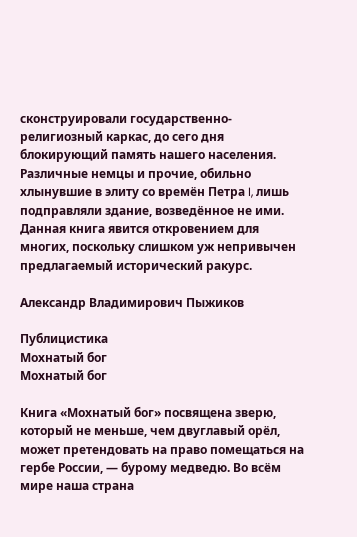сконструировали государственно-религиозный каркас, до сего дня блокирующий память нашего населения. Различные немцы и прочие, обильно хлынувшие в элиту со времён Петра I, лишь подправляли здание, возведённое не ими. Данная книга явится откровением для многих, поскольку слишком уж непривычен предлагаемый исторический ракурс.

Александр Владимирович Пыжиков

Публицистика
Мохнатый бог
Мохнатый бог

Книга «Мохнатый бог» посвящена зверю, который не меньше, чем двуглавый орёл, может претендовать на право помещаться на гербе России, — бурому медведю. Во всём мире наша страна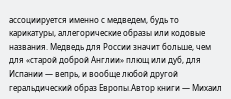ассоциируется именно с медведем, будь то карикатуры, аллегорические образы или кодовые названия. Медведь для России значит больше, чем для «старой доброй Англии» плющ или дуб, для Испании — вепрь, и вообще любой другой геральдический образ Европы.Автор книги — Михаил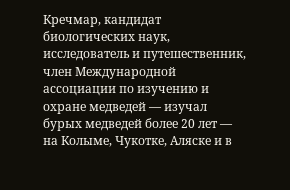Кречмар, кандидат биологических наук, исследователь и путешественник, член Международной ассоциации по изучению и охране медведей — изучал бурых медведей более 20 лет — на Колыме, Чукотке, Аляске и в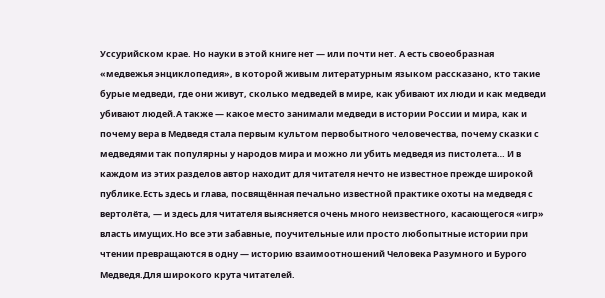Уссурийском крае. Но науки в этой книге нет — или почти нет. А есть своеобразная «медвежья энциклопедия», в которой живым литературным языком рассказано, кто такие бурые медведи, где они живут, сколько медведей в мире, как убивают их люди и как медведи убивают людей.А также — какое место занимали медведи в истории России и мира, как и почему вера в Медведя стала первым культом первобытного человечества, почему сказки с медведями так популярны у народов мира и можно ли убить медведя из пистолета… И в каждом из этих разделов автор находит для читателя нечто не известное прежде широкой публике.Есть здесь и глава, посвящённая печально известной практике охоты на медведя с вертолёта, — и здесь для читателя выясняется очень много неизвестного, касающегося «игр» власть имущих.Но все эти забавные, поучительные или просто любопытные истории при чтении превращаются в одну — историю взаимоотношений Человека Разумного и Бурого Медведя.Для широкого крута читателей.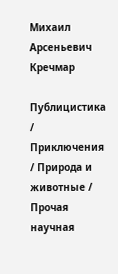Михаил Арсеньевич Кречмар

Публицистика / Приключения / Природа и животные / Прочая научная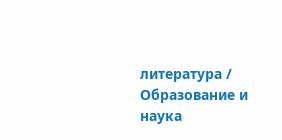литература / Образование и наука